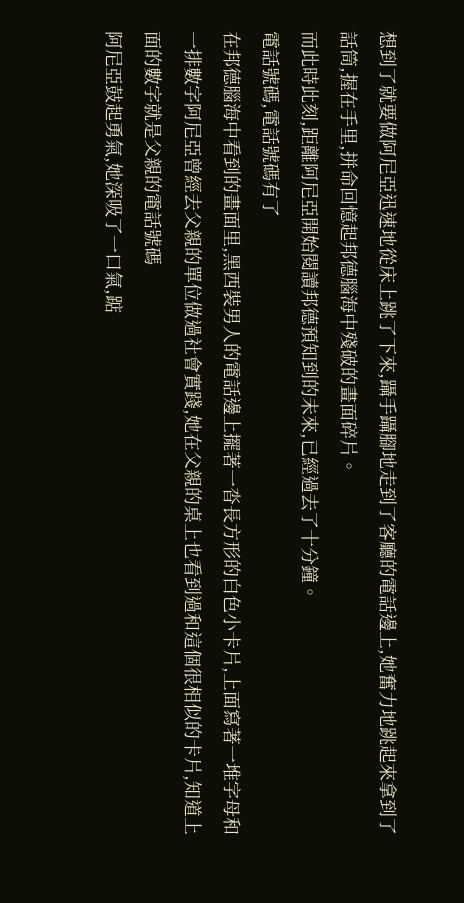想到了就要做阿尼亞迅速地從床上跳了下來,躡手躡腳地走到了客廳的電話邊上,她奮力地跳起來拿到了話筒,握在手里,拼命回憶起邦德腦海中殘破的畫面碎片。
而此時此刻,距離阿尼亞開始閱讀邦德預知到的未來,已經過去了十分鐘。
電話號碼,電話號碼有了
在邦德腦海中看到的畫面里,黑西裝男人的電話邊上擺著一沓長方形的白色小卡片,上面寫著一堆字母和一排數字阿尼亞曾經去父親的單位做過社會實踐,她在父親的桌上也看到過和這個很相似的卡片,知道上面的數字就是父親的電話號碼
阿尼亞鼓起勇氣,她深吸了一口氣,踮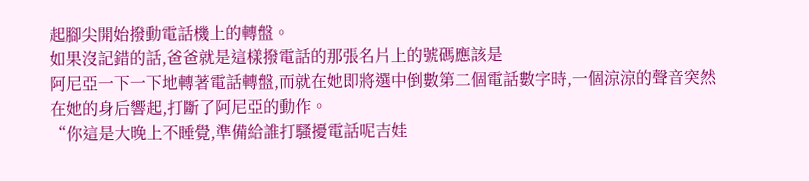起腳尖開始撥動電話機上的轉盤。
如果沒記錯的話,爸爸就是這樣撥電話的那張名片上的號碼應該是
阿尼亞一下一下地轉著電話轉盤,而就在她即將選中倒數第二個電話數字時,一個涼涼的聲音突然在她的身后響起,打斷了阿尼亞的動作。
“你這是大晚上不睡覺,準備給誰打騷擾電話呢吉娃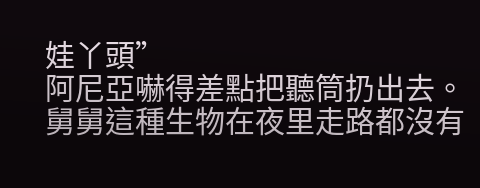娃丫頭”
阿尼亞嚇得差點把聽筒扔出去。
舅舅這種生物在夜里走路都沒有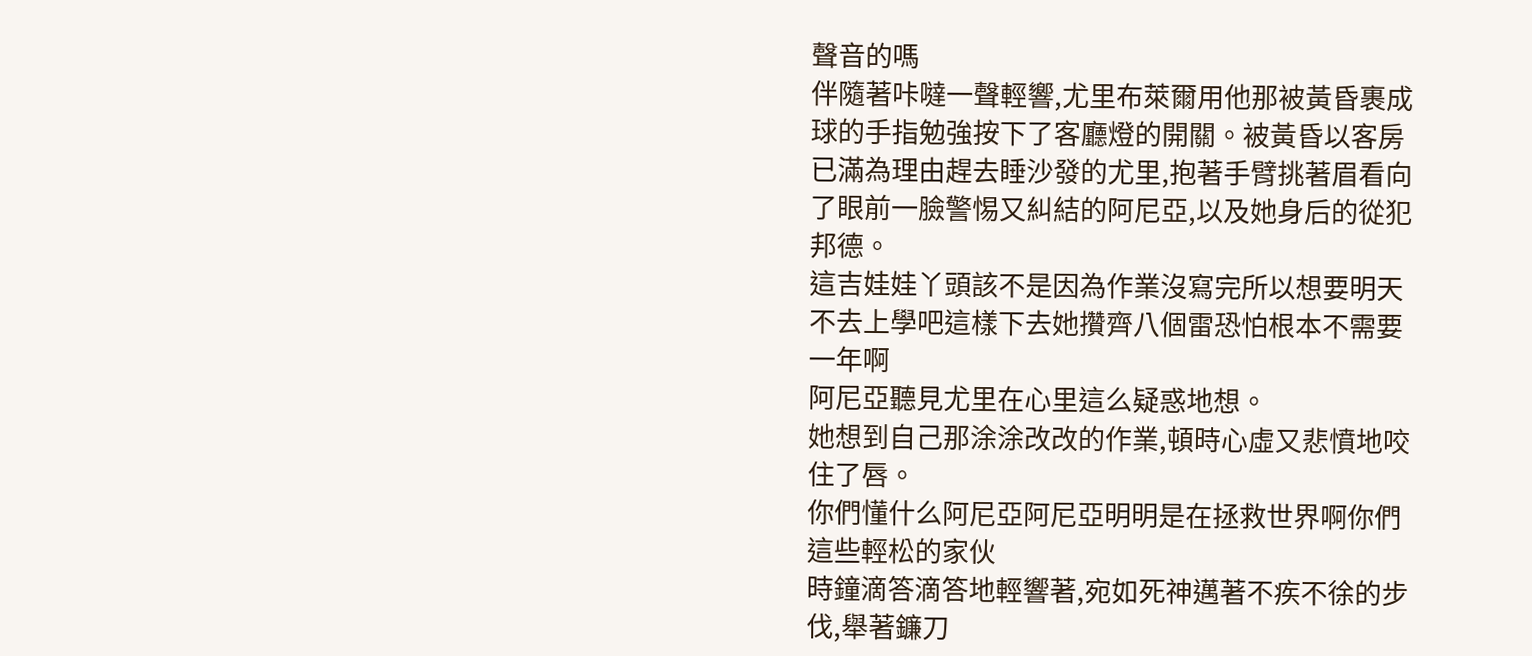聲音的嗎
伴隨著咔噠一聲輕響,尤里布萊爾用他那被黃昏裹成球的手指勉強按下了客廳燈的開關。被黃昏以客房已滿為理由趕去睡沙發的尤里,抱著手臂挑著眉看向了眼前一臉警惕又糾結的阿尼亞,以及她身后的從犯邦德。
這吉娃娃丫頭該不是因為作業沒寫完所以想要明天不去上學吧這樣下去她攢齊八個雷恐怕根本不需要一年啊
阿尼亞聽見尤里在心里這么疑惑地想。
她想到自己那涂涂改改的作業,頓時心虛又悲憤地咬住了唇。
你們懂什么阿尼亞阿尼亞明明是在拯救世界啊你們這些輕松的家伙
時鐘滴答滴答地輕響著,宛如死神邁著不疾不徐的步伐,舉著鐮刀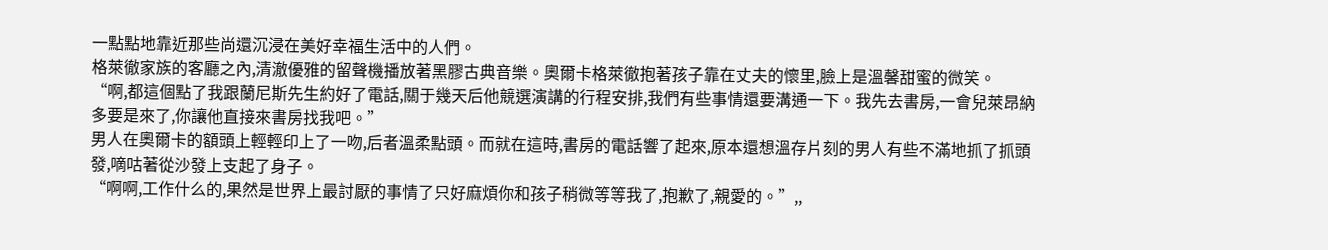一點點地靠近那些尚還沉浸在美好幸福生活中的人們。
格萊徹家族的客廳之內,清澈優雅的留聲機播放著黑膠古典音樂。奧爾卡格萊徹抱著孩子靠在丈夫的懷里,臉上是溫馨甜蜜的微笑。
“啊,都這個點了我跟蘭尼斯先生約好了電話,關于幾天后他競選演講的行程安排,我們有些事情還要溝通一下。我先去書房,一會兒萊昂納多要是來了,你讓他直接來書房找我吧。”
男人在奧爾卡的額頭上輕輕印上了一吻,后者溫柔點頭。而就在這時,書房的電話響了起來,原本還想溫存片刻的男人有些不滿地抓了抓頭發,嘀咕著從沙發上支起了身子。
“啊啊,工作什么的,果然是世界上最討厭的事情了只好麻煩你和孩子稍微等等我了,抱歉了,親愛的。”,,